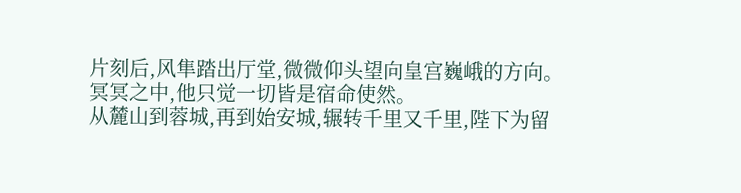片刻后,风隼踏出厅堂,微微仰头望向皇宫巍峨的方向。
冥冥之中,他只觉一切皆是宿命使然。
从麓山到蓉城,再到始安城,辗转千里又千里,陛下为留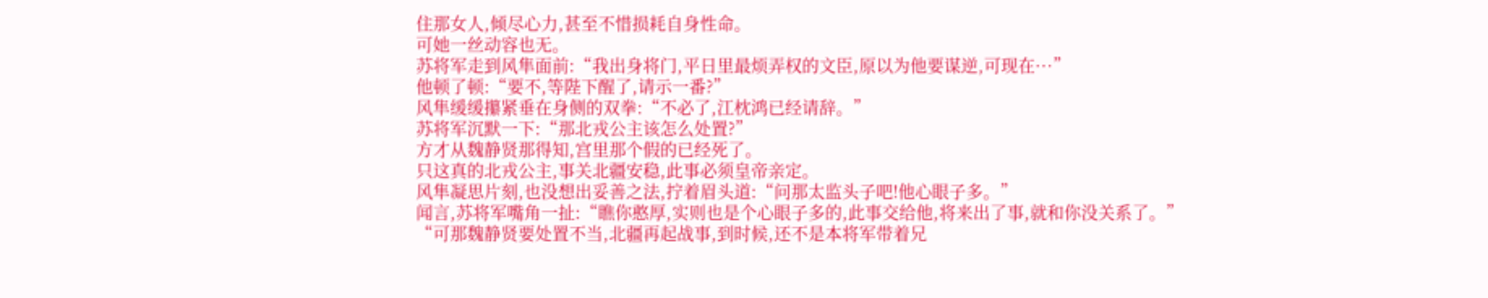住那女人,倾尽心力,甚至不惜损耗自身性命。
可她一丝动容也无。
苏将军走到风隼面前:“我出身将门,平日里最烦弄权的文臣,原以为他要谋逆,可现在···”
他顿了顿:“要不,等陛下醒了,请示一番?”
风隼缓缓攥紧垂在身侧的双拳:“不必了,江枕鸿已经请辞。”
苏将军沉默一下:“那北戎公主该怎么处置?”
方才从魏静贤那得知,宫里那个假的已经死了。
只这真的北戎公主,事关北疆安稳,此事必须皇帝亲定。
风隼凝思片刻,也没想出妥善之法,拧着眉头道:“问那太监头子吧!他心眼子多。”
闻言,苏将军嘴角一扯:“瞧你憨厚,实则也是个心眼子多的,此事交给他,将来出了事,就和你没关系了。”
“可那魏静贤要处置不当,北疆再起战事,到时候,还不是本将军带着兄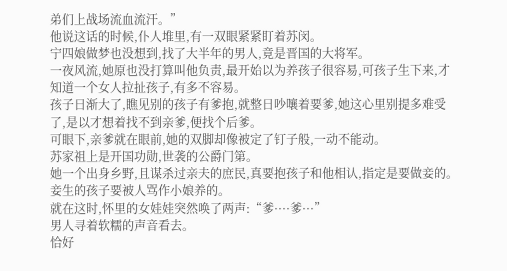弟们上战场流血流汗。”
他说这话的时候,仆人堆里,有一双眼紧紧盯着苏闵。
宁四娘做梦也没想到,找了大半年的男人,竟是晋国的大将军。
一夜风流,她原也没打算叫他负责,最开始以为养孩子很容易,可孩子生下来,才知道一个女人拉扯孩子,有多不容易。
孩子日渐大了,瞧见别的孩子有爹抱,就整日吵嚷着要爹,她这心里别提多难受了,是以才想着找不到亲爹,便找个后爹。
可眼下,亲爹就在眼前,她的双脚却像被定了钉子般,一动不能动。
苏家祖上是开国功勋,世袭的公爵门第。
她一个出身乡野,且谋杀过亲夫的庶民,真要抱孩子和他相认,指定是要做妾的。
妾生的孩子要被人骂作小娘养的。
就在这时,怀里的女娃娃突然唤了两声:“爹····爹···”
男人寻着软糯的声音看去。
恰好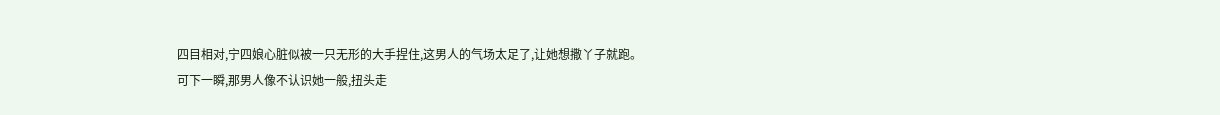四目相对,宁四娘心脏似被一只无形的大手捏住,这男人的气场太足了,让她想撒丫子就跑。
可下一瞬,那男人像不认识她一般,扭头走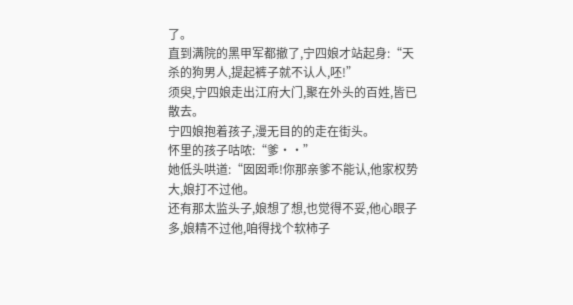了。
直到满院的黑甲军都撤了,宁四娘才站起身:“天杀的狗男人,提起裤子就不认人,呸!”
须臾,宁四娘走出江府大门,聚在外头的百姓,皆已散去。
宁四娘抱着孩子,漫无目的的走在街头。
怀里的孩子咕哝:“爹··”
她低头哄道:“囡囡乖!你那亲爹不能认,他家权势大,娘打不过他。
还有那太监头子,娘想了想,也觉得不妥,他心眼子多,娘精不过他,咱得找个软柿子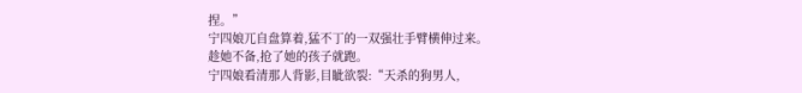捏。”
宁四娘兀自盘算着,猛不丁的一双强壮手臂横伸过来。
趁她不备,抢了她的孩子就跑。
宁四娘看清那人背影,目眦欲裂:“天杀的狗男人,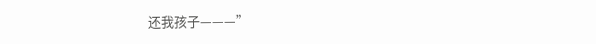还我孩子———”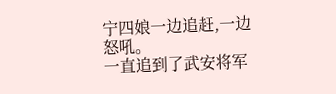宁四娘一边追赶,一边怒吼。
一直追到了武安将军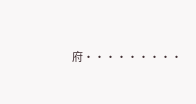府·········